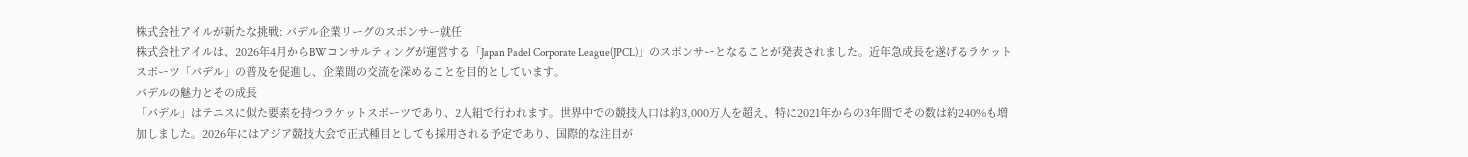株式会社アイルが新たな挑戦: パデル企業リーグのスポンサー就任
株式会社アイルは、2026年4月からBWコンサルティングが運営する「Japan Padel Corporate League(JPCL)」のスポンサーとなることが発表されました。近年急成長を遂げるラケットスポーツ「パデル」の普及を促進し、企業間の交流を深めることを目的としています。
パデルの魅力とその成長
「パデル」はテニスに似た要素を持つラケットスポーツであり、2人組で行われます。世界中での競技人口は約3,000万人を超え、特に2021年からの3年間でその数は約240%も増加しました。2026年にはアジア競技大会で正式種目としても採用される予定であり、国際的な注目が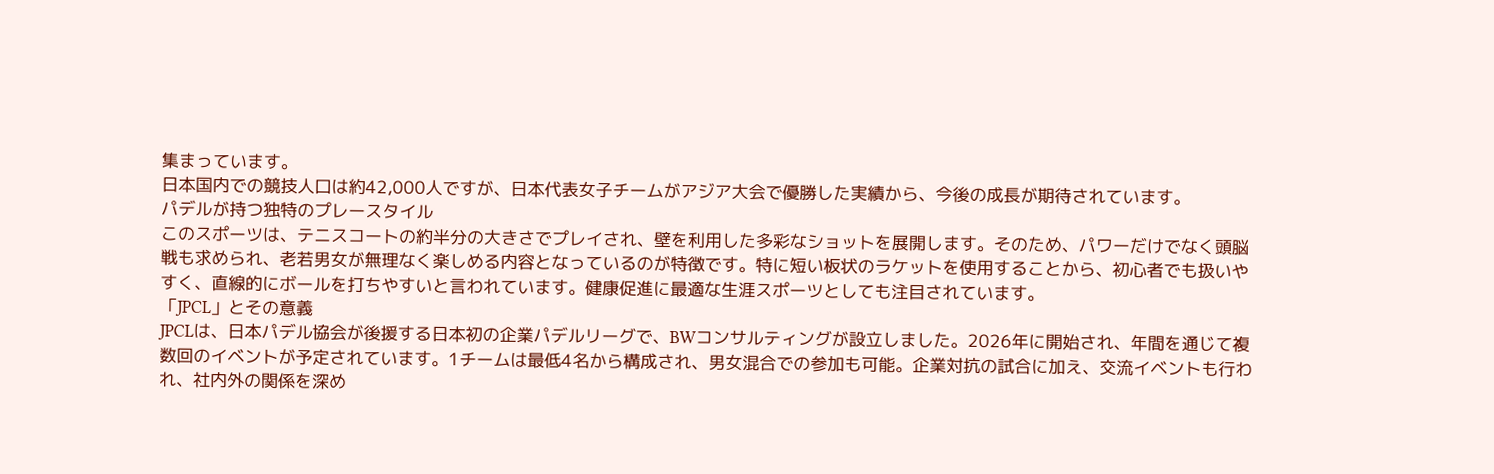集まっています。
日本国内での競技人口は約42,000人ですが、日本代表女子チームがアジア大会で優勝した実績から、今後の成長が期待されています。
パデルが持つ独特のプレースタイル
このスポーツは、テニスコートの約半分の大きさでプレイされ、壁を利用した多彩なショットを展開します。そのため、パワーだけでなく頭脳戦も求められ、老若男女が無理なく楽しめる内容となっているのが特徴です。特に短い板状のラケットを使用することから、初心者でも扱いやすく、直線的にボールを打ちやすいと言われています。健康促進に最適な生涯スポーツとしても注目されています。
「JPCL」とその意義
JPCLは、日本パデル協会が後援する日本初の企業パデルリーグで、BWコンサルティングが設立しました。2026年に開始され、年間を通じて複数回のイベントが予定されています。1チームは最低4名から構成され、男女混合での参加も可能。企業対抗の試合に加え、交流イベントも行われ、社内外の関係を深め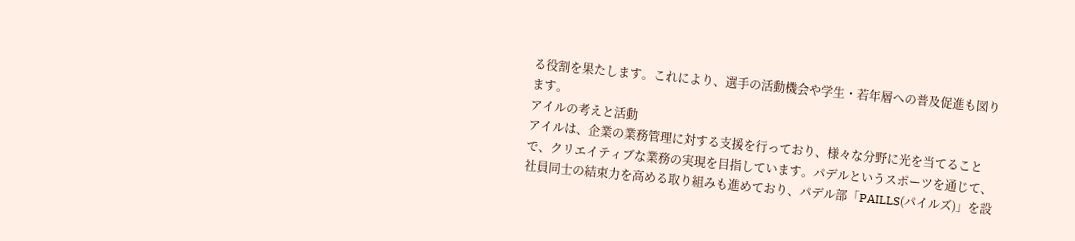る役割を果たします。これにより、選手の活動機会や学生・若年層への普及促進も図ります。
アイルの考えと活動
アイルは、企業の業務管理に対する支援を行っており、様々な分野に光を当てることで、クリエイティブな業務の実現を目指しています。パデルというスポーツを通じて、社員同士の結束力を高める取り組みも進めており、パデル部「PAILLS(パイルズ)」を設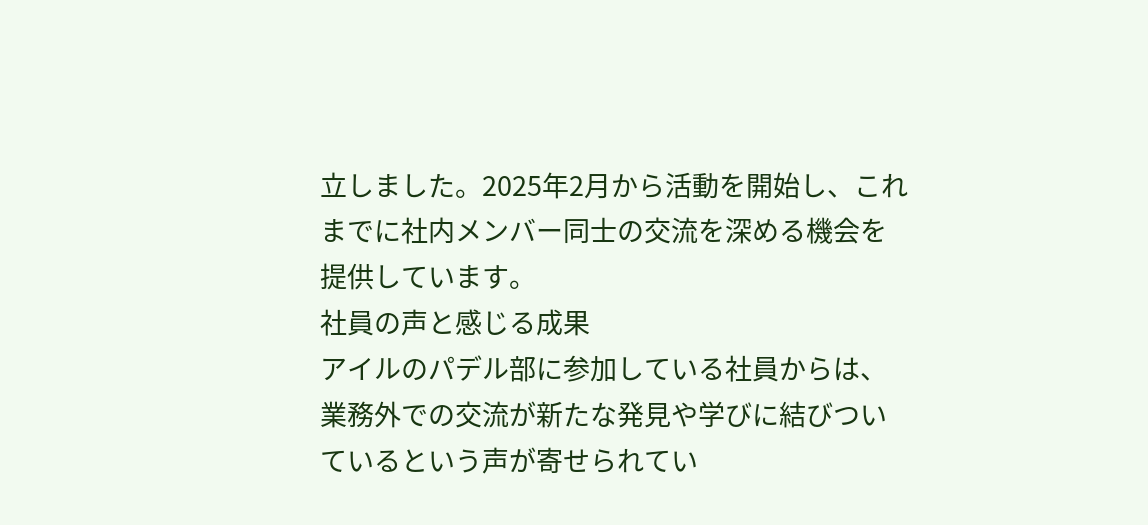立しました。2025年2月から活動を開始し、これまでに社内メンバー同士の交流を深める機会を提供しています。
社員の声と感じる成果
アイルのパデル部に参加している社員からは、業務外での交流が新たな発見や学びに結びついているという声が寄せられてい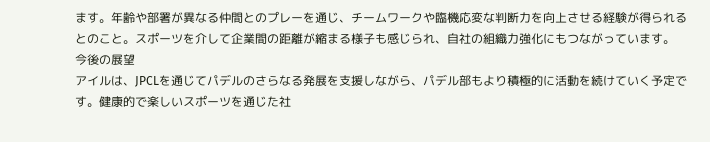ます。年齢や部署が異なる仲間とのプレーを通じ、チームワークや臨機応変な判断力を向上させる経験が得られるとのこと。スポーツを介して企業間の距離が縮まる様子も感じられ、自社の組織力強化にもつながっています。
今後の展望
アイルは、JPCLを通じてパデルのさらなる発展を支援しながら、パデル部もより積極的に活動を続けていく予定です。健康的で楽しいスポーツを通じた社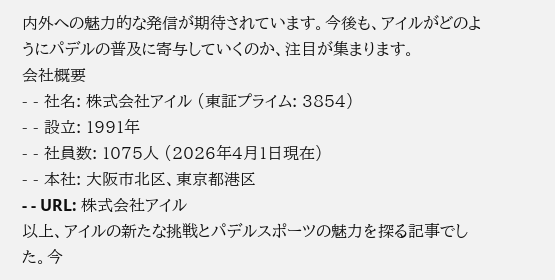内外への魅力的な発信が期待されています。今後も、アイルがどのようにパデルの普及に寄与していくのか、注目が集まります。
会社概要
- - 社名: 株式会社アイル (東証プライム: 3854)
- - 設立: 1991年
- - 社員数: 1075人 (2026年4月1日現在)
- - 本社: 大阪市北区、東京都港区
- - URL: 株式会社アイル
以上、アイルの新たな挑戦とパデルスポーツの魅力を探る記事でした。今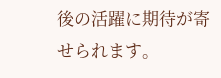後の活躍に期待が寄せられます。